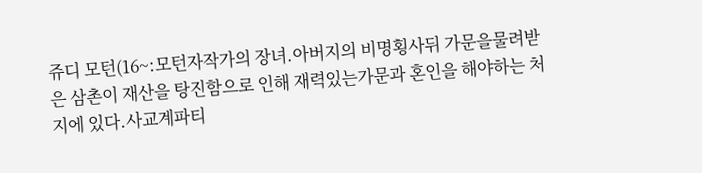쥬디 모턴(16~:모턴자작가의 장녀.아버지의 비명횡사뒤 가문을물려받은 삼촌이 재산을 탕진함으로 인해 재력있는가문과 혼인을 해야하는 처지에 있다.사교계파티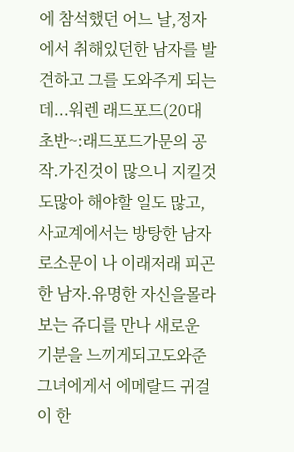에 참석했던 어느 날,정자에서 취해있던한 남자를 발견하고 그를 도와주게 되는데...워렌 래드포드(20대 초반~:래드포드가문의 공작.가진것이 많으니 지킬것도많아 해야할 일도 많고,사교계에서는 방탕한 남자로소문이 나 이래저래 피곤한 남자.유명한 자신을몰라보는 쥬디를 만나 새로운 기분을 느끼게되고도와준 그녀에게서 에메랄드 귀걸이 한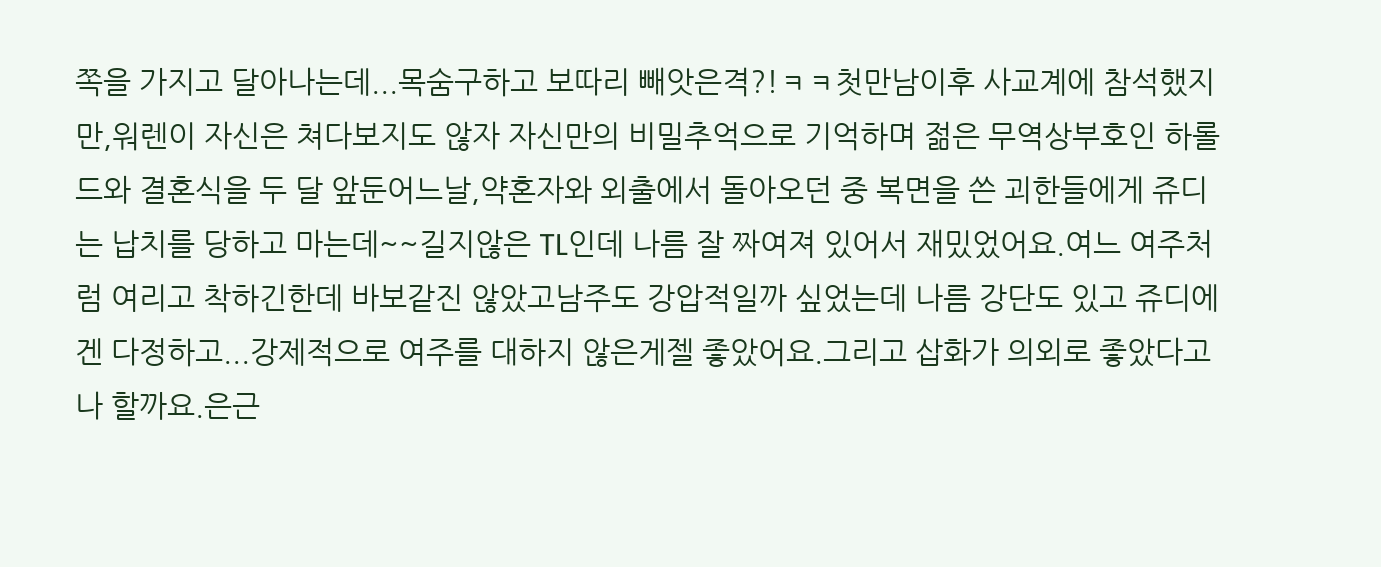쪽을 가지고 달아나는데...목숨구하고 보따리 빼앗은격?!ㅋㅋ첫만남이후 사교계에 참석했지만,워렌이 자신은 쳐다보지도 않자 자신만의 비밀추억으로 기억하며 젊은 무역상부호인 하롤드와 결혼식을 두 달 앞둔어느날,약혼자와 외출에서 돌아오던 중 복면을 쓴 괴한들에게 쥬디는 납치를 당하고 마는데~~길지않은 TL인데 나름 잘 짜여져 있어서 재밌었어요.여느 여주처럼 여리고 착하긴한데 바보같진 않았고남주도 강압적일까 싶었는데 나름 강단도 있고 쥬디에겐 다정하고...강제적으로 여주를 대하지 않은게젤 좋았어요.그리고 삽화가 의외로 좋았다고나 할까요.은근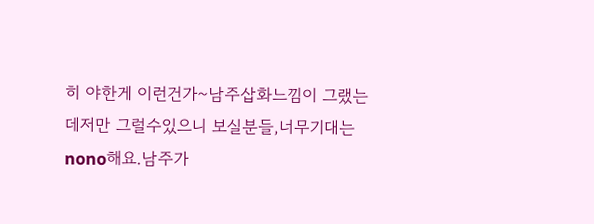히 야한게 이런건가~남주삽화느낌이 그랬는데저만 그럴수있으니 보실분들,너무기대는 nono해요.남주가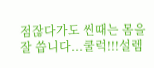점잖다가도 씬때는 몸을 잘 씁니다...쿨럭!!!설렘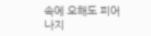속에 오해도 피어나지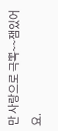만 사랑으로 극뽁~~잼있어요.